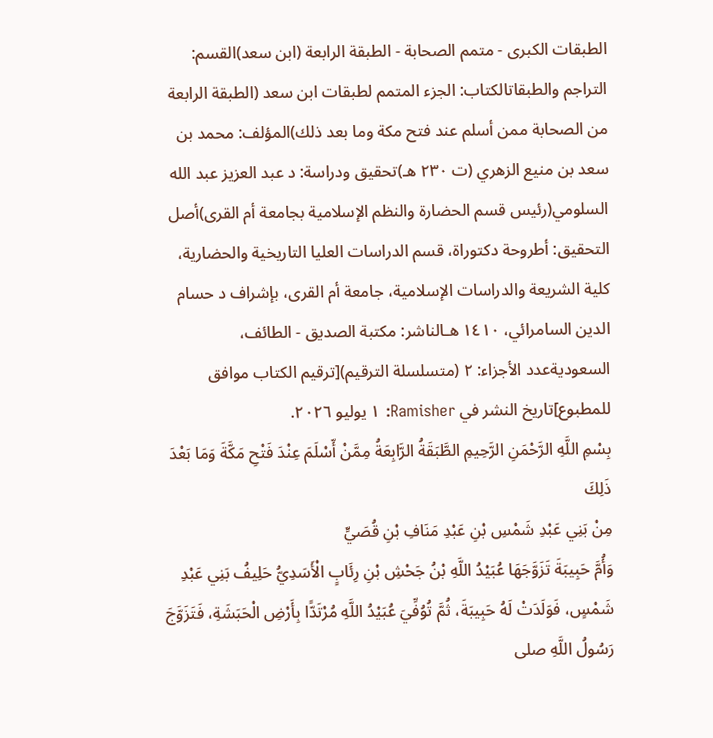الطبقات الكبرى - متمم الصحابة - الطبقة الرابعة (ابن سعد)القسم: التراجم والطبقاتالكتاب: الجزء المتمم لطبقات ابن سعد (الطبقة الرابعة من الصحابة ممن أسلم عند فتح مكة وما بعد ذلك)المؤلف: محمد بن سعد بن منيع الزهري (ت ٢٣٠ هـ)تحقيق ودراسة: د عبد العزيز عبد الله السلومي(رئيس قسم الحضارة والنظم الإسلامية بجامعة أم القرى)أصل التحقيق: أطروحة دكتوراة، قسم الدراسات العليا التاريخية والحضارية، كلية الشريعة والدراسات الإسلامية، جامعة أم القرى، بإشراف د حسام الدين السامرائي، ١٤١٠ هـالناشر: مكتبة الصديق - الطائف، السعوديةعدد الأجزاء: ٢ (متسلسلة الترقيم)[ترقيم الكتاب موافق للمطبوع]تاريخ النشر في Ramisher: ١ يوليو ٢٠٢٦.
بِسْمِ اللَّهِ الرَّحْمَنِ الرَّحِيمِ الطَّبَقَةُ الرَّابِعَةُ مِمَّنْ أّسْلَمَ عِنْدَ فَتْحِ مَكَّةَ وَمَا بَعْدَ ذَلِكَ
مِنْ بَنِي عَبْدِ شَمْسِ بْنِ عَبْدِ مَنَافِ بْنِ قُصَيٍّ
وَأُمَّ حَبِيبَةَ تَزَوَّجَهَا عُبَيْدُ اللَّهِ بْنُ جَحْشِ بْنِ رِئَابٍ الْأَسَدِيُّ حَلِيفُ بَنِي عَبْدِ شَمْسٍ، فَوَلَدَتْ لَهُ حَبِيبَةَ، ثُمَّ تُوُفِّيَ عُبَيْدُ اللَّهِ مُرْتَدًّا بِأَرْضِ الْحَبَشَةِ، فَتَزَوَّجَ رَسُولُ اللَّهِ صلى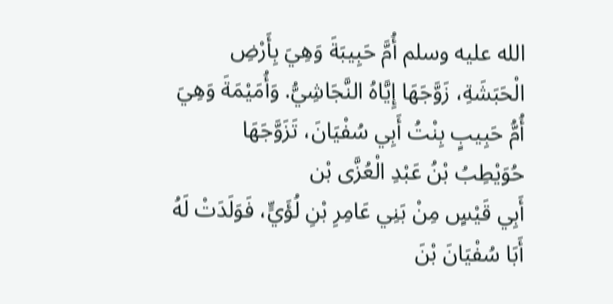الله عليه وسلم أُمَّ حَبِيبَةَ وَهِيَ بِأَرْضِ الْحَبَشَةِ، زَوَّجَهَا إِيَّاهُ النَّجَاشِيُّ. وَأُمَيْمَةَ وَهِيَ أُمُّ حَبِيبٍ بِنْتُ أَبِي سُفْيَانَ، تَزَوَّجَهَا حُوَيْطِبُ بْنُ عَبْدِ الْعُزَّى بْن
أَبِي قَيْسٍ مِنْ بَنِي عَامِرِ بْنِ لُؤَيٍّ، فَوَلَدَتْ لَهُ أَبَا سُفْيَانَ بْنَ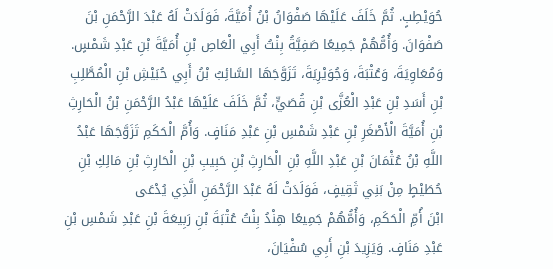حُوَيْطِبٍ. ثُمَّ خَلَفَ عَلَيْهَا صَفْوَانُ بْنُ أُمَيَّةَ، فَوَلَدَتْ لَهُ عَبْدَ الرَّحْمَنِ بْنَ صَفْوَانَ. وَأُمُّهُمْ جَمِيعًا صَفِيَّةُ بِنْتُ أَبِي الْعَاصِ بْنِ أُمَيَّةَ بْنِ عَبْدِ شَمْسٍ. وَمُعَاوِيَةَ، وَعُتْبَةَ، وَجُوَيْرِيَةَ، تَزَوَّجَهَا السَّائِبُ بْنُ أَبِي حُبَيْشِ بْنِ الْمُطَّلِبِ بْنِ أَسَدِ بْنِ عَبْدِ الْعُزَّى بْنِ قُصَيٍّ، ثُمَّ خَلَفَ عَلَيْهَا عَبْدُ الرَّحْمَنِ بْنُ الْحَارِثِ بْنِ أُمَيَّةَ الْأَصْغَرِ بْنِ عَبْدِ شَمْسِ بْنِ عَبْدِ مَنَافٍ. وَأُمَّ الْحَكَمِ تَزَوَّجَهَا عَبْدُ اللَّهِ بْنُ عُثْمَانَ بْنِ عَبْدِ اللَّهِ بْنِ الْحَارِثِ بْنِ حَبِيبِ بْنِ الْحَارِثِ بْنِ مَالِكِ بْنِ حُطَيْطٍ مِنْ بَنِي ثَقِيفٍ، فَوَلَدَتْ لَهُ عَبْدَ الرَّحْمَنِ الَّذِي يُدْعَى
ابْنَ أُمِّ الْحَكَمِ، وَأُمُّهُمْ جَمِيعًا هِنْدُ بِنْتُ عُتْبَةَ بْنِ رَبِيعَةَ بْنِ عَبْدِ شَمْسِ بْنِ عَبْدِ مَنَافٍ. وَيَزِيدَ بْنِ أَبِي سُفْيَانَ،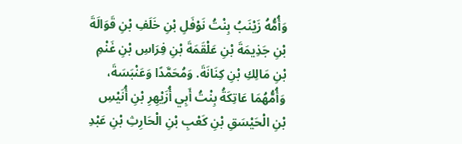وَأُمُّهُ زَيْنَبُ بِنْتُ نَوْفَلِ بْنِ خَلَفِ بْنِ قَوَالَةَ بْنِ جَذِيمَةَ بْنِ عَلْقَمَةَ بْنِ فِرَاسِ بْنِ غَنْمِ بْنِ مَالِكِ بْنِ كِنَانَةَ. وَمُحَمَّدًا وَعَنْبَسَةَ، وَأُمُّهُمَا عَاتِكَةُ بِنْتُ أَبِي أُزَيْهِرِ بْنِ أُنَيْسِ بْنِ الْحَيْسَقِ بْنِ كَعْبِ بْنِ الْحَارِثِ بْنِ عَبْدِ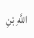اللَّهِ بْنِ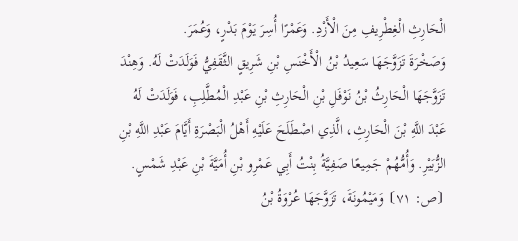الْحَارِثِ الْغِطْرِيفِ مِنَ الْأَزْدِ. وَعَمْرًا أُسِرَ يَوْمَ بَدْرٍ، وَعُمَرَ.
وَصَخْرَةَ تَزَوَّجَهَا سَعِيدُ بْنُ الْأَخْنَسِ بْنِ شَرِيقٍ الثَّقَفِيُّ فَوَلَدَتْ لَهُ. وَهِنْدَ تَزَوَّجَهَا الْحَارِثُ بْنُ نَوْفَلِ بْنِ الْحَارِثِ بْنِ عَبْدِ الْمُطَّلِبِ، فَوَلَدَتْ لَهُ عَبْدَ اللَّهِ بْنَ الْحَارِثِ، الَّذِي اصْطَلَحَ عَلَيْهِ أَهْلُ الْبَصْرَةِ أَيَّامَ عَبْدِ اللَّهِ بْنِ الزُّبَيْرِ. وَأُمُّهُمْ جَمِيعًا صَفِيَّةُ بِنْتُ أَبِي عَمْرِو بْنِ أُمَيَّةَ بْنِ عَبْدِ شَمْسٍ. ⦗ص: ٧١⦘ وَمَيْمُونَةَ، تَزَوَّجَهَا عُرْوَةُ بْنُ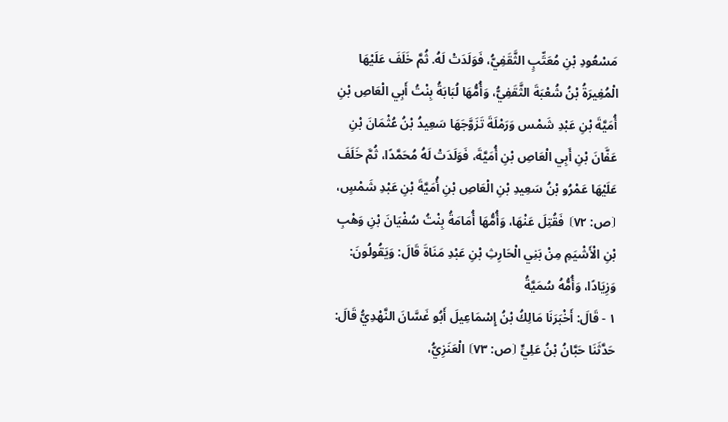مَسْعُودِ بْنِ مُعَتِّبٍ الثَّقَفِيُّ، فَوَلَدَتْ لَهُ. ثُمَّ خَلَفَ عَلَيْهَا الْمُغِيرَةُ بْنُ شُعْبَةَ الثَّقَفِيُّ، وَأُمُّهَا لُبَابَةُ بِنْتُ أَبِي الْعَاصِ بْنِ أُمَيَّةَ بْنِ عَبْدِ شَمْس وَرَمْلَةَ تَزَوَّجَهَا سَعِيدُ بْنُ عُثْمَانَ بْنِ عَفَّانَ بْنِ أَبِي الْعَاصِ بْنِ أُمَيَّةَ، فَوَلَدَتْ لَهُ مُحَمَّدًا، ثُمَّ خَلَفَ عَلَيْهَا عَمْرُو بْنُ سَعِيدِ بْنِ الْعَاصِ بْنِ أُمَيَّةَ بْنِ عَبْدِ شَمْسٍ، ⦗ص: ٧٢⦘ فَقُتِلَ عَنْهَا، وَأُمُّهَا أُمَامَةُ بِنْتُ سُفْيَانَ بْنِ وَهْبِ بْنِ الْأَشْيَمِ مِنْ بَنِي الْحَارِثِ بْنِ عَبْدِ مَنَاةَ قَالَ: وَيَقُولُونَ: وَزِيَادًا، وَأُمُّهُ سُمَيَّةُ
١ - قَالَ: أَخْبَرَنَا مَالِكُ بْنُ إِسْمَاعِيلَ أَبُو غَسَّانَ النَّهْدِيُّ قَالَ: حَدَّثَنَا حَبَّانُ بْنُ عَلِيٍّ ⦗ص: ٧٣⦘ الْعَنَزِيُّ،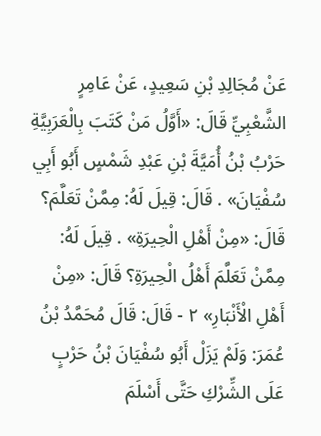عَنْ مُجَالِدِ بْنِ سَعِيدٍ، عَنْ عَامِرٍ الشَّعْبِيِّ قَالَ: «أَوَّلُ مَنْ كَتَبَ بِالْعَرَبِيَّةِ حَرْبُ بْنُ أُمَيَّةَ بْنِ عَبْدِ شَمْسٍ أَبُو أَبِي سُفْيَانَ» . قَالَ: قِيلَ لَهُ: مِمَّنْ تَعَلَّمَ؟ قَالَ: «مِنْ أَهْلِ الْحِيرَةِ» . قِيلَ لَهُ: مِمَّنْ تَعَلَّمَ أَهْلُ الْحِيرَةِ؟ قَالَ: «مِنْ أَهْلِ الْأَنْبَارِ» ٢ - قَالَ: قَالَ مُحَمَّدُ بْنُ عُمَرَ: وَلَمْ يَزَلْ أَبُو سُفْيَانَ بْنُ حَرْبٍ عَلَى الشِّرْكِ حَتَّى أَسْلَمَ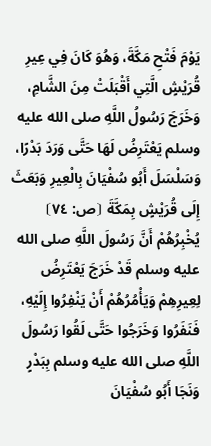يَوْمَ فَتْحِ مَكَّةَ، وَهُوَ كَانَ فِي عِيرِ قُرَيْشٍ الَّتِي أَقْبَلَتْ مِنَ الشَّامِ، وَخَرَجَ رَسُولُ اللَّهِ صلى الله عليه وسلم يَعْتَرِضُ لَهَا حَتَّى وَرَدَ بَدْرًا، وَسَلْسَلَ أَبُو سُفْيَانَ بِالْعِيرِ وَبَعَثَ إِلَى قُرَيْشٍ بِمَكَّةَ ⦗ص: ٧٤⦘ يُخْبِرُهُمْ أَنَّ رَسُولَ اللَّهِ صلى الله عليه وسلم قَدْ خَرَجَ يَعْتَرِضُ لِعِيرِهِمْ وَيَأْمُرُهُمْ أَنْ يَنْفِرُوا إِلَيْهِ، فَنَفَرُوا وَخَرَجُوا حَتَّى لَقُوا رَسُولَ اللَّهِ صلى الله عليه وسلم بِبَدْرٍ وَنَجَا أَبُو سُفْيَانَ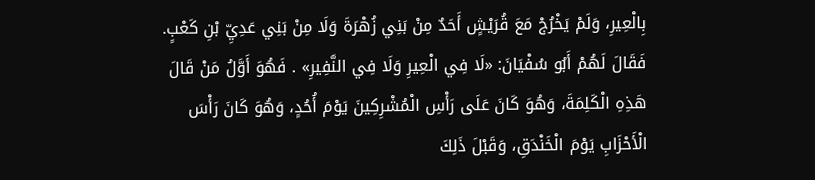بِالْعِيرِ، وَلَمْ يَخْرُجْ مَعَ قُرَيْشٍ أَحَدٌ مِنْ بَنِي زُهْرَةَ وَلَا مِنْ بَنِي عَدِيِّ بْنِ كَعْبٍ. فَقَالَ لَهُمْ أَبُو سُفْيَانَ: «لَا فِي الْعِيرِ وَلَا فِي النَّفِيرِ» . فَهُوَ أَوَّلُ مَنْ قَالَ هَذِهِ الْكَلِمَةَ، وَهُوَ كَانَ عَلَى رَأْسِ الْمُشْرِكِينَ يَوْمَ أُحُدٍ، وَهُوَ كَانَ رَأْسَ الْأَحْزَابِ يَوْمَ الْخَنْدَقِ، وَقَبْلَ ذَلِكَ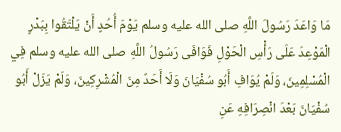مَا وَاعَدَ رَسُولَ اللَّهِ صلى الله عليه وسلم يَوْمَ أُحُدٍ أَنْ يَلْتَقُوا بِبَدْرٍ الْمَوْعِدَ عَلَى رَأْسِ الْحَوْلِ فَوَافَى رَسُولُ اللَّهِ صلى الله عليه وسلم فِي الْمُسْلِمِينَ، وَلَمْ يُوَافِ أَبُو سُفْيَانَ وَلَا أَحَدٌ مِنَ الْمُشْرِكِينَ، وَلَمْ يَزَلْ أَبُو سُفْيَانَ بَعْدَ انْصِرَافِهِ عَنِ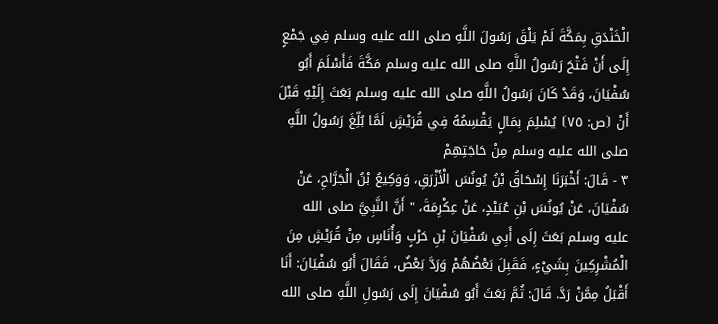الْخَنْدَقِ بِمَكَّةَ لَمْ يَلْقَ رَسُولَ اللَّهِ صلى الله عليه وسلم فِي جَمْعٍ إِلَى أَنْ فَتْحَ رَسُولُ اللَّهِ صلى الله عليه وسلم مَكَّةَ فَأَسْلَمَ أَبُو سُفْيَانَ، وَقَدْ كَانَ رَسُولُ اللَّهِ صلى الله عليه وسلم بَعَثَ إِلَيْهِ قَبْلَ أَنْ ⦗ص: ٧٥⦘ يُسْلِمَ بِمَالٍ يَقْسِمُهُ فِي قُرَيْشٍ لَمَّا بُلِّغَ رَسُولُ اللَّهِ صلى الله عليه وسلم مِنْ حَاجَتِهِمْ
٣ - قَالَ: أَخْبَرَنَا إِسْحَاقُ بْنُ يُونُسَ الْأَزْرَقِ، وَوَكِيعُ بْنُ الْجَرَّاحِ، عَنْ سُفْيَانَ، عَنْ يُونُسَ بْنِ عُبَيْدٍ، عَنْ عِكْرِمَةَ، " أَنَّ النَّبِيَّ صلى الله عليه وسلم بَعَثَ إِلَى أَبِي سُفْيَانَ بْنِ حَرْبٍ وَأُنَاسٍ مِنْ قُرَيْشٍ مِنَ الْمُشْرِكِينَ بِشَيْءٍ، فَقَبِلَ بَعْضُهُمْ وَرَدَّ بَعْضٌ، فَقَالَ أَبُو سُفْيَانَ: أَنَا أَقْبَلُ مِمَّنْ رَدَّ. قَالَ: ثُمَّ بَعَثَ أَبُو سُفْيَانَ إِلَى رَسُولِ اللَّهِ صلى الله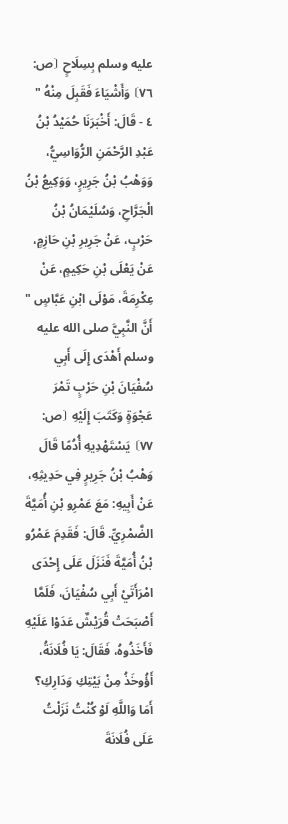عليه وسلم بِسِلَاحٍ ⦗ص: ٧٦⦘ وَأَشْيَاءَ فَقَبِلَ مِنْهُ "
٤ - قَالَ: أَخْبَرَنَا حُمَيْدُ بْنُ عَبْدِ الرَّحْمَنِ الرُّوَاسِيُّ، وَوَهْبُ بْنُ جَرِيرٍ، وَوَكِيعُ بْنُ الْجَرَّاحِ، وَسُلَيْمَانُ بْنُ حَرْبٍ، عَنْ جَرِيرِ بْنِ حَازِمٍ، عَنْ يَعْلَى بْنِ حَكِيمٍ، عَنْ عِكْرِمَةَ، مَوْلَى ابْنِ عَبَّاسٍ " أَنَّ النَّبِيَّ صلى الله عليه وسلم أَهْدَى إِلَى أَبِي سُفْيَانَ بْنِ حَرْبٍ تَمْرَ عَجْوَةٍ وَكَتَبَ إِلَيْهِ ⦗ص: ٧٧⦘ يَسْتَهْدِيهِ أُدُمًا قَالَ وَهْبُ بْنُ جَرِيرٍ فِي حَدِيثِهِ، عَنْ أَبِيهِ: مَعَ عَمْرِو بْنِ أُمَيَّةَ الضَّمْرِيِّ. قَالَ: فَقَدِمَ عَمْرُو بْنُ أُمَيَّةَ فَنَزَلَ عَلَى إِحْدَى امْرَأَتَيْ أَبِي سُفْيَانَ، فَلَمَّا أَصْبَحَتْ قُرَيْشٌ عَدَوْا عَلَيْهِ فَأَخَذُوهُ، فَقَالَ: يَا فُلَانَةُ، أَؤُوخَذُ مِنْ بَيْتِكِ وَدَارِكِ؟ أَمَا وَاللَّهِ لَوْ كُنْتُ نَزَلْتُ عَلَى فُلَانَةَ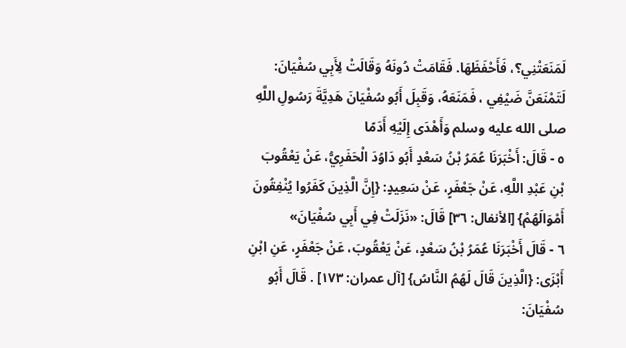لَمَنَعَتْنِي؟، فَأَحْفَظَهَا. فَقَامَتْ دُونَهُ وَقَالَتْ لِأَبِي سُفْيَانَ: لَتَمْنَعَنَّ ضَيْفِي ، فَمَنَعَهُ، وَقَبِلَ أَبُو سُفْيَانَ هَدِيَّةَ رَسُولِ اللَّهِ صلى الله عليه وسلم وَأَهْدَى إِلَيْهِ أَدَمًا
٥ - قَالَ: أَخْبَرَنَا عُمَرُ بْنُ سَعْدٍ أَبُو دَاوُدَ الْحَفَرِيُّ، عَنْ يَعْقُوبَ بْنِ عَبْدِ اللَّهِ، عَنْ جَعْفَرٍ، عَنْ سَعِيدٍ: {إِنَّ الَّذِينَ كَفَرُوا يُنْفِقُونَ أَمْوَالَهُمْ} [الأنفال: ٣٦] قَالَ: «نَزَلَتْ فِي أَبِي سُفْيَانَ»
٦ - قَالَ أَخْبَرَنَا عُمَرُ بْنُ سَعْدٍ، عَنْ يَعْقُوبَ، عَنْ جَعْفَرٍ، عَنِ ابْنِ أَبْزَى: {الَّذِينَ قَالَ لَهُمُ النَّاسُ} [آل عمران: ١٧٣] . قَالَ أَبُو سُفْيَانَ: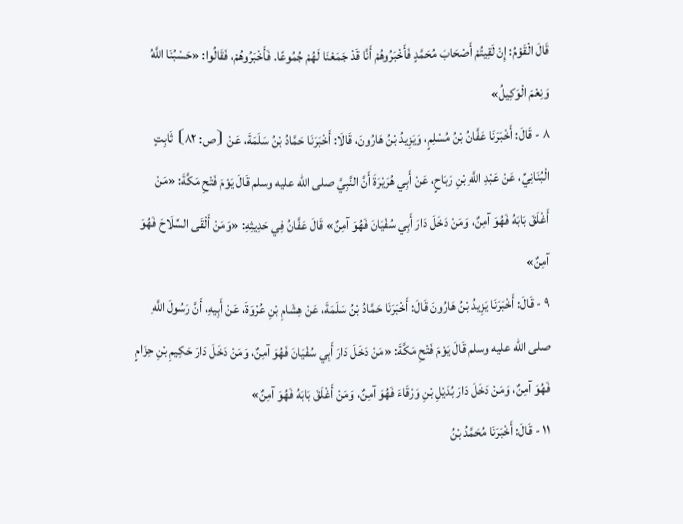قَالَ الْقَوْمُ: إِنْ لَقِيتُمْ أَصْحَابَ مُحَمَّدٍ فَأَخْبَرُوهُمْ أَنَّا قَدْ جَمَعْنَا لَهُمْ جُمُوعًا. فَأَخْبَرُوهُمْ، فَقَالُوا: «حَسْبُنَا اللَّهُ وَنِعْمَ الْوَكِيلُ»
٨ - قَالَ: أَخْبَرَنَا عَفَّانُ بْنُ مُسْلِمٍ، وَيَزِيدُ بْنُ هَارُونَ، قَالَا: أَخْبَرَنَا حَمَّادُ بْنُ سَلَمَةَ، عَنْ ⦗ص: ٨٢⦘ ثَابِتٍ الْبُنَانِيِّ، عَنْ عَبْدِ اللَّهِ بْنِ رَبَاحٍ، عَنْ أَبِي هُرَيْرَةَ أَنَّ النَّبِيَّ صلى الله عليه وسلم قَالَ يَوْمَ فَتْحِ مَكَّةَ: «مَنْ أَغْلَقَ بَابَهُ فَهُوَ آمِنٌ، وَمَنْ دَخَلَ دَارَ أَبِي سُفْيَانَ فَهُوَ آمِنٌ» قَالَ عَفَّانُ فِي حَدِيثِهِ: «وَمَنْ أَلْقَى السِّلَاحَ فَهُوَ آمِنٌ»
٩ - قَالَ: أَخْبَرَنَا يَزِيدُ بْنُ هَارُونَ قَالَ: أَخْبَرَنَا حَمَّادُ بْنُ سَلَمَةَ، عَنْ هِشَامِ بْنِ عُرْوَةَ، عَنْ أَبِيهِ، أَنَّ رَسُولَ اللَّهِ صلى الله عليه وسلم قَالَ يَوْمَ فَتْحِ مَكَّةَ: «مَنْ دَخَلَ دَارَ أَبِي سُفْيَانَ فَهُوَ آمِنٌ، وَمَنْ دَخَلَ دَارَ حَكِيمِ بْنِ حِزَامٍ فَهُوَ آمِنٌ، وَمَنْ دَخَلَ دَارَ بُدَيْلِ بْنِ وَرْقَاءَ فَهُوَ آمِنٌ، وَمَنْ أَغْلَقَ بَابَهُ فَهُوَ آمِنٌ»
١١ - قَالَ: أَخْبَرَنَا مُحَمَّدُ بْنُ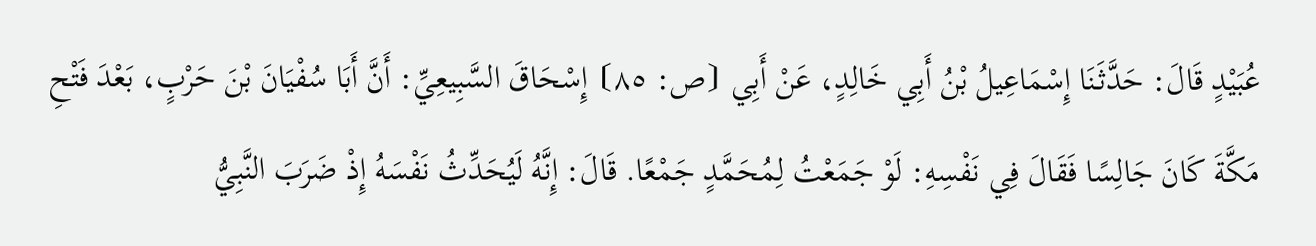عُبَيْدٍ قَالَ: حَدَّثَنَا إِسْمَاعِيلُ بْنُ أَبِي خَالِدٍ، عَنْ أَبِي ⦗ص: ٨٥⦘ إِسْحَاقَ السَّبِيعِيِّ: أَنَّ أَبَا سُفْيَانَ بْنَ حَرْبٍ، بَعْدَ فَتْحِ مَكَّةَ كَانَ جَالِسًا فَقَالَ فِي نَفْسِهِ: لَوْ جَمَعْتُ لِمُحَمَّدٍ جَمْعًا. قَالَ: إِنَّهُ لَيُحَدِّثُ نَفْسَهُ إِذْ ضَرَبَ النَّبِيُّ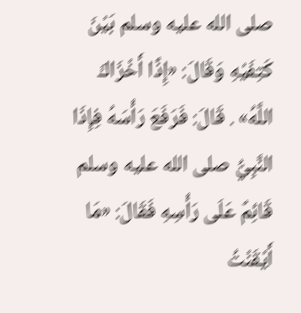صلى الله عليه وسلم بَيْنَ كَتِفَيْهِ وَقَالَ: «إِذًا أَخْزَاكَ اللَّهُ» . قَالَ: فَرَفَعَ رَأْسَهُ فِإِذَا النَّبِيُّ صلى الله عليه وسلم قَائِمٌ عَلَى رَأْسِهِ فَقَالَ: «مَا أَيْقَنْتُ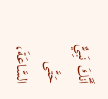أَنَّكَ نَبِيٌّ حَتَّى السَّاعَةَ،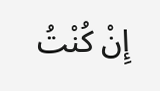إِنْ كُنْتُ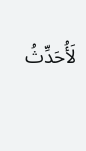لَأُحَدِّثُ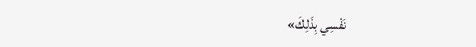نَفْسِي بِذَلِكَ»